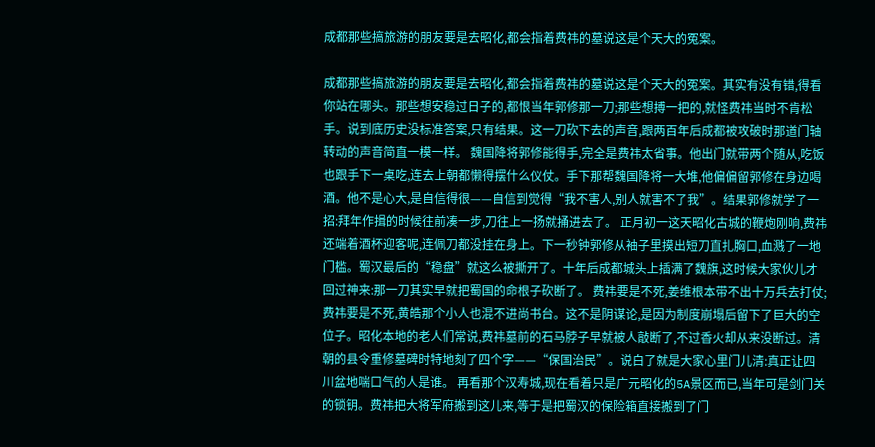成都那些搞旅游的朋友要是去昭化,都会指着费祎的墓说这是个天大的冤案。

成都那些搞旅游的朋友要是去昭化,都会指着费祎的墓说这是个天大的冤案。其实有没有错,得看你站在哪头。那些想安稳过日子的,都恨当年郭修那一刀;那些想搏一把的,就怪费祎当时不肯松手。说到底历史没标准答案,只有结果。这一刀砍下去的声音,跟两百年后成都被攻破时那道门轴转动的声音简直一模一样。 魏国降将郭修能得手,完全是费祎太省事。他出门就带两个随从,吃饭也跟手下一桌吃,连去上朝都懒得摆什么仪仗。手下那帮魏国降将一大堆,他偏偏留郭修在身边喝酒。他不是心大,是自信得很——自信到觉得“我不害人,别人就害不了我”。结果郭修就学了一招:拜年作揖的时候往前凑一步,刀往上一扬就捅进去了。 正月初一这天昭化古城的鞭炮刚响,费祎还端着酒杯迎客呢,连佩刀都没挂在身上。下一秒钟郭修从袖子里摸出短刀直扎胸口,血溅了一地门槛。蜀汉最后的“稳盘”就这么被撕开了。十年后成都城头上插满了魏旗,这时候大家伙儿才回过神来:那一刀其实早就把蜀国的命根子砍断了。 费祎要是不死,姜维根本带不出十万兵去打仗;费祎要是不死,黄皓那个小人也混不进尚书台。这不是阴谋论,是因为制度崩塌后留下了巨大的空位子。昭化本地的老人们常说,费祎墓前的石马脖子早就被人敲断了,不过香火却从来没断过。清朝的县令重修墓碑时特地刻了四个字——“保国治民”。说白了就是大家心里门儿清:真正让四川盆地喘口气的人是谁。 再看那个汉寿城,现在看着只是广元昭化的5A景区而已,当年可是剑门关的锁钥。费祎把大将军府搬到这儿来,等于是把蜀汉的保险箱直接搬到了门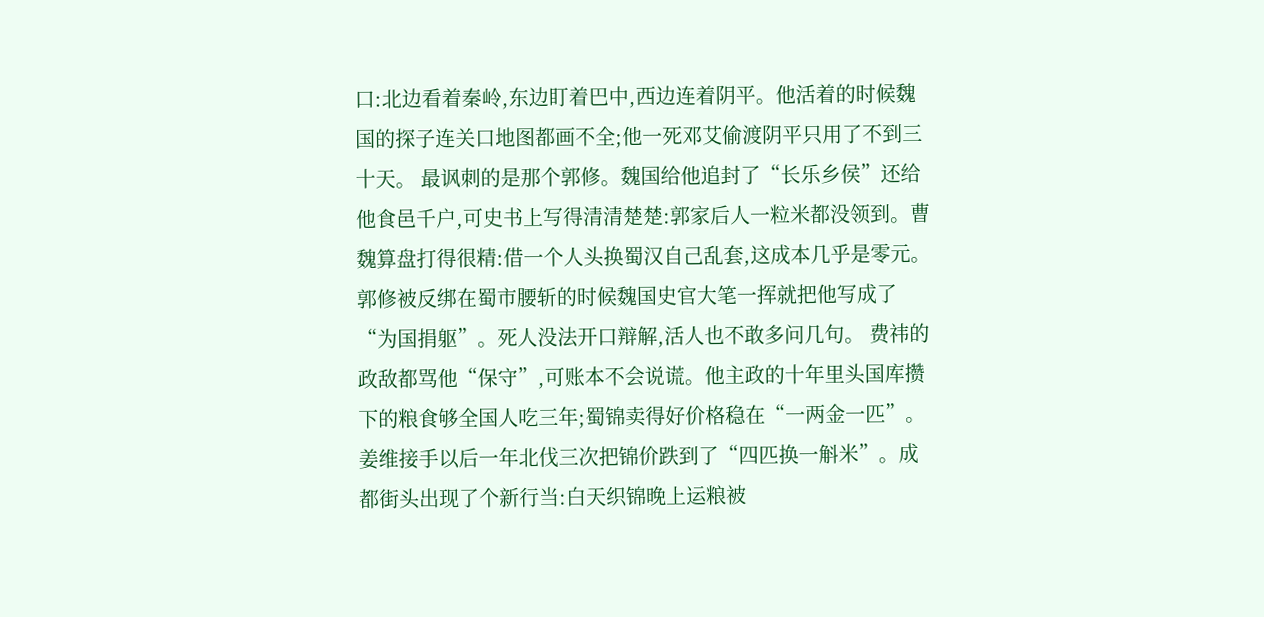口:北边看着秦岭,东边盯着巴中,西边连着阴平。他活着的时候魏国的探子连关口地图都画不全;他一死邓艾偷渡阴平只用了不到三十天。 最讽刺的是那个郭修。魏国给他追封了“长乐乡侯”还给他食邑千户,可史书上写得清清楚楚:郭家后人一粒米都没领到。曹魏算盘打得很精:借一个人头换蜀汉自己乱套,这成本几乎是零元。郭修被反绑在蜀市腰斩的时候魏国史官大笔一挥就把他写成了“为国捐躯”。死人没法开口辩解,活人也不敢多问几句。 费祎的政敌都骂他“保守”,可账本不会说谎。他主政的十年里头国库攒下的粮食够全国人吃三年;蜀锦卖得好价格稳在“一两金一匹”。姜维接手以后一年北伐三次把锦价跌到了“四匹换一斛米”。成都街头出现了个新行当:白天织锦晚上运粮被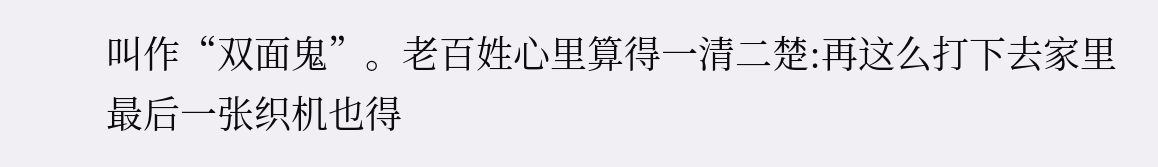叫作“双面鬼”。老百姓心里算得一清二楚:再这么打下去家里最后一张织机也得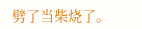劈了当柴烧了。